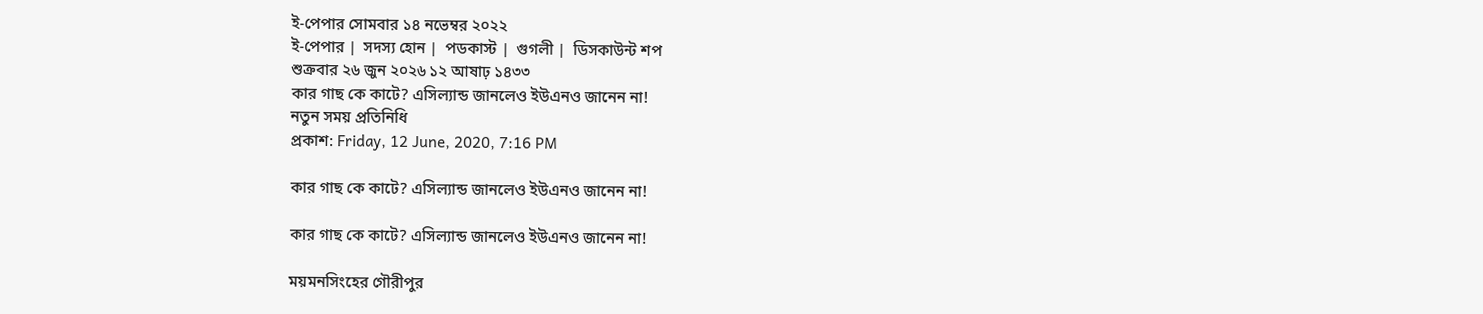ই-পেপার সোমবার ১৪ নভেম্বর ২০২২
ই-পেপার |  সদস্য হোন |  পডকাস্ট |  গুগলী |  ডিসকাউন্ট শপ
শুক্রবার ২৬ জুন ২০২৬ ১২ আষাঢ় ১৪৩৩
কার গাছ কে কাটে? এসিল্যান্ড জানলেও ইউএনও জানেন না!
নতুন সময় প্রতিনিধি
প্রকাশ: Friday, 12 June, 2020, 7:16 PM

কার গাছ কে কাটে? এসিল্যান্ড জানলেও ইউএনও জানেন না!

কার গাছ কে কাটে? এসিল্যান্ড জানলেও ইউএনও জানেন না!

ময়মনসিংহের গৌরীপুর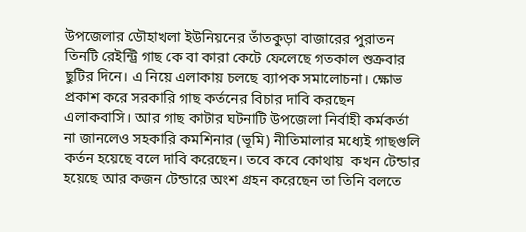উপজেলার ডৌহাখলা ইউনিয়নের তাঁতকুড়া বাজারের পুরাতন তিনটি রেইন্ট্রি গাছ কে বা কারা কেটে ফেলেছে গতকাল শুক্রবার ছুটির দিনে। এ নিয়ে এলাকায় চলছে ব্যাপক সমালোচনা। ক্ষোভ প্রকাশ করে সরকারি গাছ কর্তনের বিচার দাবি করছেন এলাকবাসি। আর গাছ কাটার ঘটনাটি উপজেলা নির্বাহী কর্মকর্তা না জানলেও সহকারি কমশিনার (ভূমি) নীতিমালার মধ্যেই গাছগুলি কর্তন হয়েছে বলে দাবি করেছেন। তবে কবে কোথায়  কখন টেন্ডার হয়েছে আর কজন টেন্ডারে অংশ গ্রহন করেছেন তা তিনি বলতে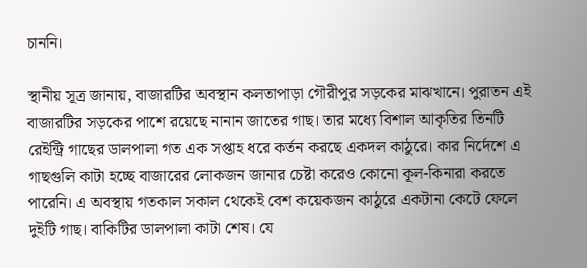চাননি।

স্থানীয় সূত্র জানায়, বাজারটির অবস্থান কলতাপাড়া গৌরীপুর সড়কের মাঝখানে। পুরাতন এই বাজারটির সড়কের পাশে রয়েছে নানান জাতের গাছ। তার মধ্যে বিশাল আকৃতির তিনটি রেইন্ট্রি গাছের ডালপালা গত এক সপ্তাহ ধরে কর্তন করছে একদল কাঠুরে। কার নির্দেশে এ গাছগুলি কাটা হচ্ছে বাজারের লোকজন জানার চেষ্টা করেও কোনো কূল-কিনারা করতে পারেনি। এ অবস্থায় গতকাল সকাল থেকেই বেশ কয়েকজন কাঠুরে একটানা কেটে ফেলে দুইটি গাছ। বাকিটির ডালপালা কাটা শেষ। যে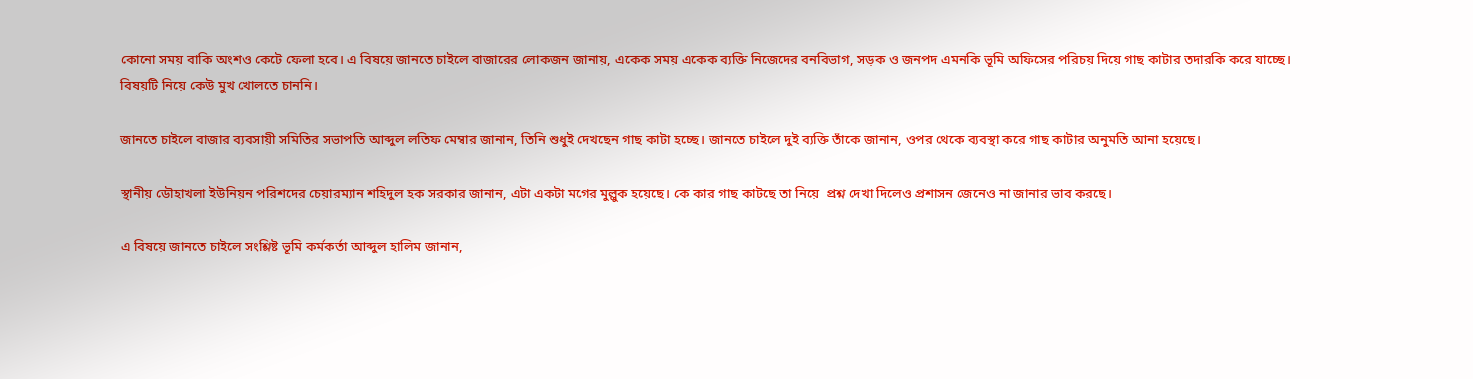কোনো সময় বাকি অংশও কেটে ফেলা হবে। এ বিষয়ে জানতে চাইলে বাজারের লোকজন জানায়, একেক সময় একেক ব্যক্তি নিজেদের বনবিভাগ, সড়ক ও জনপদ এমনকি ভূমি অফিসের পরিচয় দিয়ে গাছ কাটার তদারকি করে যাচ্ছে। বিষয়টি নিয়ে কেউ মুখ খোলতে চাননি।

জানতে চাইলে বাজার ব্যবসায়ী সমিতির সভাপতি আব্দুল লতিফ মেম্বার জানান, তিনি শুধুই দেখছেন গাছ কাটা হচ্ছে। জানতে চাইলে দুই ব্যক্তি তাঁকে জানান, ওপর থেকে ব্যবস্থা করে গাছ কাটার অনুমতি আনা হয়েছে।

স্থানীয় ডৌহাখলা ইউনিয়ন পরিশদের চেয়ারম্যান শহিদুল হক সরকার জানান, এটা একটা মগের মুল্লুক হয়েছে। কে কার গাছ কাটছে তা নিয়ে  প্রশ্ন দেখা দিলেও প্রশাসন জেনেও না জানার ভাব করছে।

এ বিষয়ে জানতে চাইলে সংশ্লিষ্ট ভূমি কর্মকর্তা আব্দুল হালিম জানান,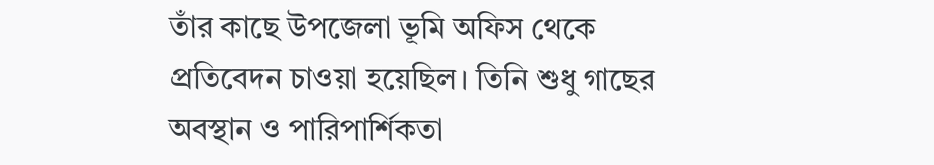তাঁর কাছে উপজেলা ভূমি অফিস থেকে প্রতিবেদন চাওয়া হয়েছিল। তিনি শুধু গাছের অবস্থান ও পারিপার্শিকতা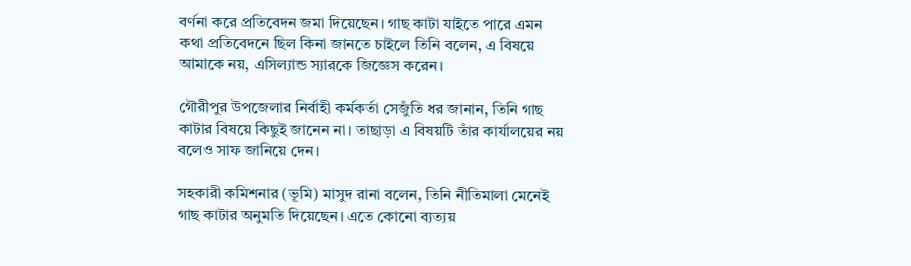বর্ণনা করে প্রতিবেদন জমা দিয়েছেন। গাছ কাটা যাইতে পারে এমন কথা প্রতিবেদনে ছিল কিনা জানতে চাইলে তিনি বলেন, এ বিষয়ে আমাকে নয়, এসিল্যান্ড স্যারকে জিজ্ঞেস করেন।

গৌরীপুর উপজেলার নির্বাহী কর্মকর্তা সেজুঁতি ধর জানান, তিনি গাছ কাটার বিষয়ে কিছুই জানেন না। তাছাড়া এ বিষয়টি তাঁর কার্যালয়ের নয় বলেও সাফ জানিয়ে দেন।

সহকারী কমিশনার (ভূমি) মাসুদ রানা বলেন, তিনি নীতিমালা মেনেই গাছ কাটার অনুমতি দিয়েছেন। এতে কোনো ব্যত্যয়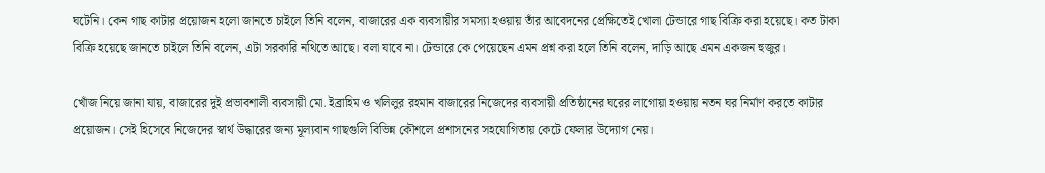ঘটেনি। কেন গাছ কাটার প্রয়োজন হলো জানতে চাইলে তিনি বলেন, বাজারের এক ব্যবসায়ীর সমস্যা হওয়ায় তাঁর আবেদনের প্রেক্ষিতেই খোলা টেন্ডারে গাছ বিক্রি করা হয়েছে। কত টাকা বিক্রি হয়েছে জানতে চাইলে তিনি বলেন, এটা সরকারি নথিতে আছে। বলা যাবে না। টেন্ডারে কে পেয়েছেন এমন প্রশ্ন করা হলে তিনি বলেন, দাড়ি আছে এমন একজন হুজুর।

খোঁজ নিয়ে জানা যায়, বাজারের দুই প্রভাবশালী ব্যবসায়ী মো. ইব্রাহিম ও খলিলুর রহমান বাজারের নিজেদের ব্যবসায়ী প্রতিষ্ঠানের ঘরের লাগোয়া হওয়ায় নতন ঘর নির্মাণ করতে কাটার প্রয়োজন। সেই হিসেবে নিজেদের স্বার্থ উদ্ধারের জন্য মূল্যবান গাছগুলি বিভিন্ন কৌশলে প্রশাসনের সহযোগিতায় কেটে ফেলার উদ্যোগ নেয়।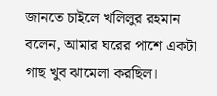জানতে চাইলে খলিলুর রহমান বলেন, আমার ঘরের পাশে একটা গাছ খুব ঝামেলা করছিল।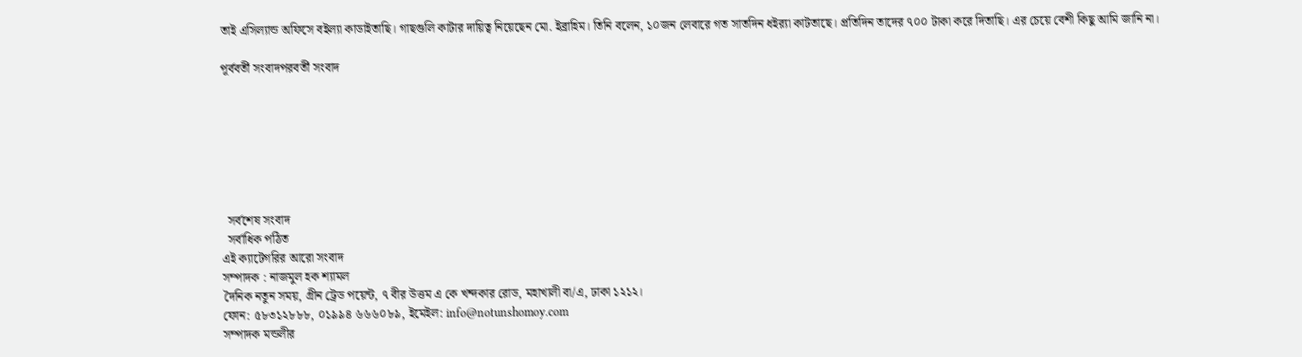তাই এসিল্যান্ড অফিসে বইল্যা কাডাইতাছি। গাছগুলি কাটার দায়িত্ব নিয়েছেন মো. ইব্রাহিম। তিনি বলেন, ১০জন লেবারে গত সাতদিন ধইর‌্যা কাটতাছে। প্রতিদিন তাদের ৭০০ টাকা করে দিতাছি। এর চেয়ে বেশী কিছু আমি জানি না।

পূর্ববর্তী সংবাদপরবর্তী সংবাদ







  সর্বশেষ সংবাদ
  সর্বাধিক পঠিত
এই ক্যাটেগরির আরো সংবাদ
সম্পাদক : নাজমুল হক শ্যামল
দৈনিক নতুন সময়, গ্রীন ট্রেড পয়েন্ট, ৭ বীর উত্তম এ কে খন্দকার রোড, মহাখালী বা/এ, ঢাকা ১২১২।
ফোন: ৫৮৩১২৮৮৮, ০১৯৯৪ ৬৬৬০৮৯, ইমেইল: info@notunshomoy.com
সম্পাদক মন্ডলীর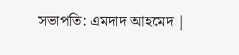সভাপতি: এমদাদ আহমেদ |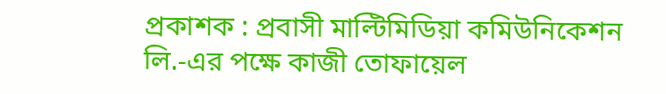প্রকাশক : প্রবাসী মাল্টিমিডিয়া কমিউনিকেশন লি.-এর পক্ষে কাজী তোফায়েল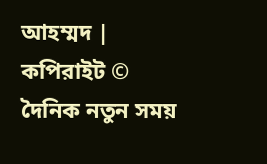আহম্মদ | কপিরাইট © দৈনিক নতুন সময়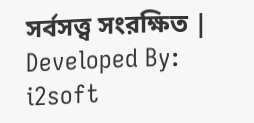সর্বসত্ত্ব সংরক্ষিত | Developed By: i2soft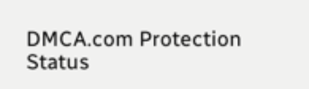DMCA.com Protection Status